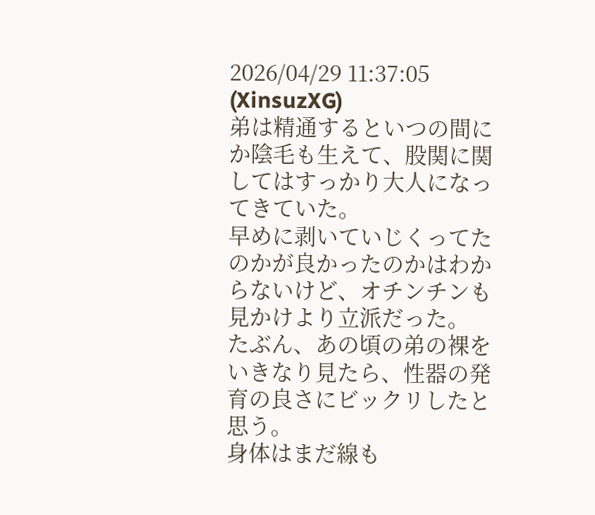2026/04/29 11:37:05
(XinsuzXG)
弟は精通するといつの間にか陰毛も生えて、股関に関してはすっかり大人になってきていた。
早めに剥いていじくってたのかが良かったのかはわからないけど、オチンチンも見かけより立派だった。
たぶん、あの頃の弟の裸をいきなり見たら、性器の発育の良さにビックリしたと思う。
身体はまだ線も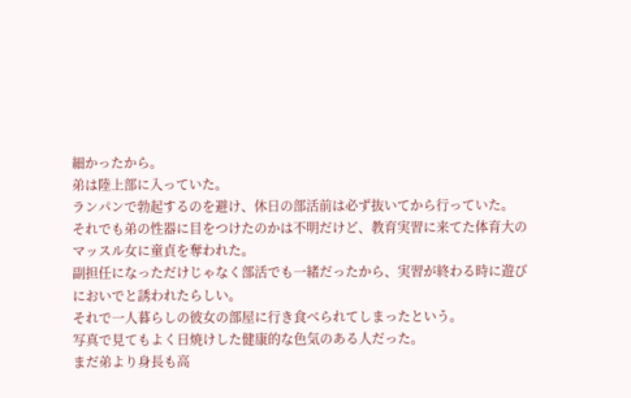細かったから。
弟は陸上部に入っていた。
ランパンで勃起するのを避け、休日の部活前は必ず抜いてから行っていた。
それでも弟の性器に目をつけたのかは不明だけど、教育実習に来てた体育大のマッスル女に童貞を奪われた。
副担任になっただけじゃなく部活でも一緒だったから、実習が終わる時に遊びにおいでと誘われたらしい。
それで一人暮らしの彼女の部屋に行き食べられてしまったという。
写真で見てもよく日焼けした健康的な色気のある人だった。
まだ弟より身長も高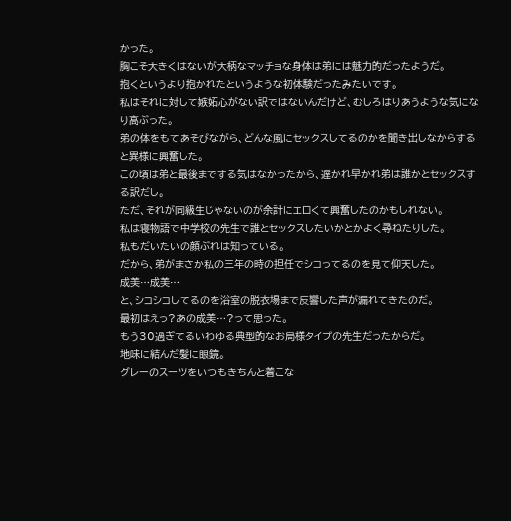かった。
胸こそ大きくはないが大柄なマッチョな身体は弟には魅力的だったようだ。
抱くというより抱かれたというような初体験だったみたいです。
私はそれに対して嫉妬心がない訳ではないんだけど、むしろはりあうような気になり高ぶった。
弟の体をもてあそびながら、どんな風にセックスしてるのかを聞き出しなからすると異様に興奮した。
この頃は弟と最後までする気はなかったから、遅かれ早かれ弟は誰かとセックスする訳だし。
ただ、それが同級生じゃないのが余計にエロくて興奮したのかもしれない。
私は寝物語で中学校の先生で誰とセックスしたいかとかよく尋ねたりした。
私もだいたいの顔ぶれは知っている。
だから、弟がまさか私の三年の時の担任でシコってるのを見て仰天した。
成美…成美…
と、シコシコしてるのを浴室の脱衣場まで反響した声が漏れてきたのだ。
最初はえっ?あの成美…?って思った。
もう30過ぎてるいわゆる典型的なお局様タイプの先生だったからだ。
地味に結んだ髪に眼鏡。
グレーのスーツをいつもきちんと着こな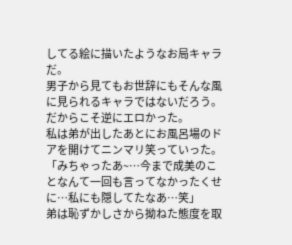してる絵に描いたようなお局キャラだ。
男子から見てもお世辞にもそんな風に見られるキャラではないだろう。
だからこそ逆にエロかった。
私は弟が出したあとにお風呂場のドアを開けてニンマリ笑っていった。
「みちゃったあ~…今まで成美のことなんて一回も言ってなかったくせに…私にも隠してたなあ…笑」
弟は恥ずかしさから拗ねた態度を取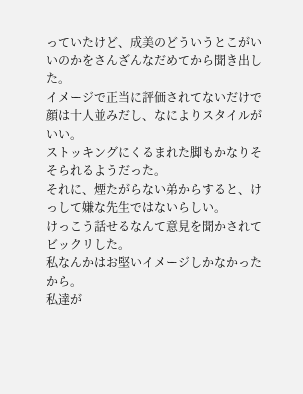っていたけど、成美のどういうとこがいいのかをさんざんなだめてから聞き出した。
イメージで正当に評価されてないだけで顔は十人並みだし、なによりスタイルがいい。
ストッキングにくるまれた脚もかなりそそられるようだった。
それに、煙たがらない弟からすると、けっして嫌な先生ではないらしい。
けっこう話せるなんて意見を聞かされてビックリした。
私なんかはお堅いイメージしかなかったから。
私達が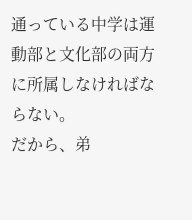通っている中学は運動部と文化部の両方に所属しなければならない。
だから、弟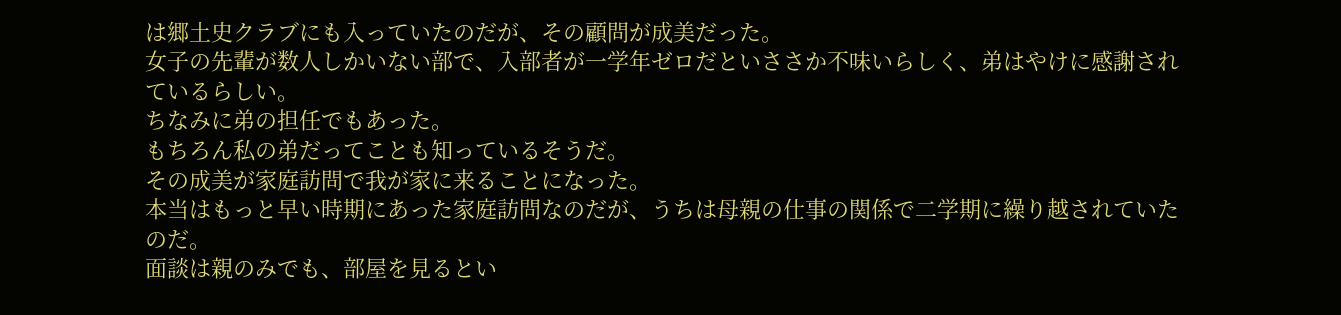は郷土史クラブにも入っていたのだが、その顧問が成美だった。
女子の先輩が数人しかいない部で、入部者が一学年ゼロだといささか不味いらしく、弟はやけに感謝されているらしい。
ちなみに弟の担任でもあった。
もちろん私の弟だってことも知っているそうだ。
その成美が家庭訪問で我が家に来ることになった。
本当はもっと早い時期にあった家庭訪問なのだが、うちは母親の仕事の関係で二学期に繰り越されていたのだ。
面談は親のみでも、部屋を見るとい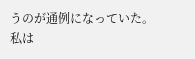うのが通例になっていた。
私は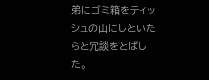弟にゴミ箱をティッシュの山にしといたらと冗談をとばした。